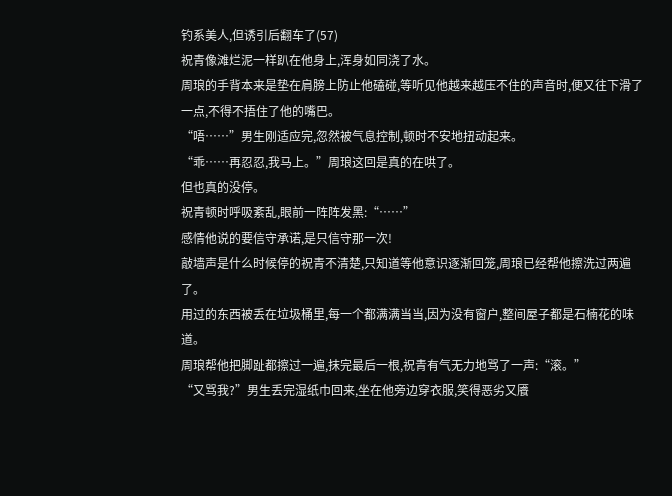钓系美人,但诱引后翻车了(57)
祝青像滩烂泥一样趴在他身上,浑身如同浇了水。
周琅的手背本来是垫在肩膀上防止他磕碰,等听见他越来越压不住的声音时,便又往下滑了一点,不得不捂住了他的嘴巴。
“唔……”男生刚适应完,忽然被气息控制,顿时不安地扭动起来。
“乖……再忍忍,我马上。”周琅这回是真的在哄了。
但也真的没停。
祝青顿时呼吸紊乱,眼前一阵阵发黑:“……”
感情他说的要信守承诺,是只信守那一次!
敲墙声是什么时候停的祝青不清楚,只知道等他意识逐渐回笼,周琅已经帮他擦洗过两遍了。
用过的东西被丢在垃圾桶里,每一个都满满当当,因为没有窗户,整间屋子都是石楠花的味道。
周琅帮他把脚趾都擦过一遍,抹完最后一根,祝青有气无力地骂了一声:“滚。”
“又骂我?”男生丢完湿纸巾回来,坐在他旁边穿衣服,笑得恶劣又餍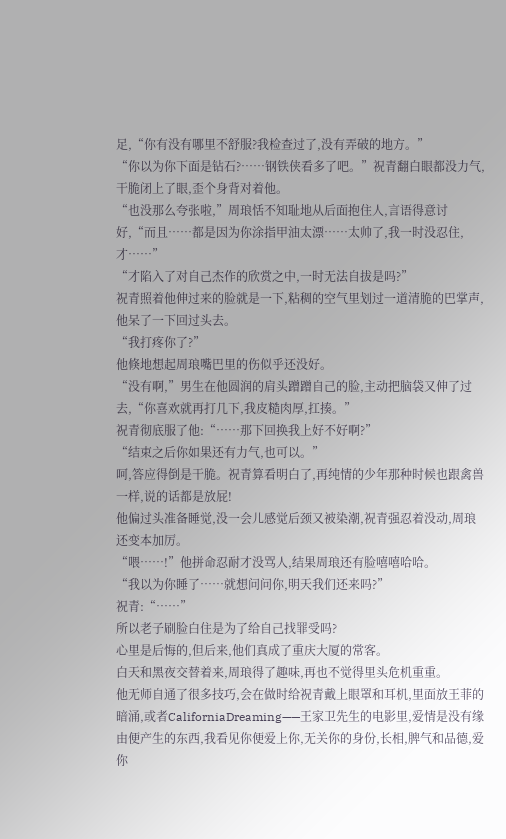足,“你有没有哪里不舒服?我检查过了,没有弄破的地方。”
“你以为你下面是钻石?……钢铁侠看多了吧。”祝青翻白眼都没力气,干脆闭上了眼,歪个身背对着他。
“也没那么夸张啦,”周琅恬不知耻地从后面抱住人,言语得意讨好,“而且……都是因为你涂指甲油太漂……太帅了,我一时没忍住,才……”
“才陷入了对自己杰作的欣赏之中,一时无法自拔是吗?”
祝青照着他伸过来的脸就是一下,粘稠的空气里划过一道清脆的巴掌声,他呆了一下回过头去。
“我打疼你了?”
他倏地想起周琅嘴巴里的伤似乎还没好。
“没有啊,”男生在他圆润的肩头蹭蹭自己的脸,主动把脑袋又伸了过去,“你喜欢就再打几下,我皮糙肉厚,扛揍。”
祝青彻底服了他:“……那下回换我上好不好啊?”
“结束之后你如果还有力气,也可以。”
呵,答应得倒是干脆。祝青算看明白了,再纯情的少年那种时候也跟禽兽一样,说的话都是放屁!
他偏过头准备睡觉,没一会儿感觉后颈又被染潮,祝青强忍着没动,周琅还变本加厉。
“喂……!”他拼命忍耐才没骂人,结果周琅还有脸嘻嘻哈哈。
“我以为你睡了……就想问问你,明天我们还来吗?”
祝青:“……”
所以老子刷脸白住是为了给自己找罪受吗?
心里是后悔的,但后来,他们真成了重庆大厦的常客。
白天和黑夜交替着来,周琅得了趣味,再也不觉得里头危机重重。
他无师自通了很多技巧,会在做时给祝青戴上眼罩和耳机,里面放王菲的暗涌,或者CaliforniaDreaming——王家卫先生的电影里,爱情是没有缘由便产生的东西,我看见你便爱上你,无关你的身份,长相,脾气和品德,爱你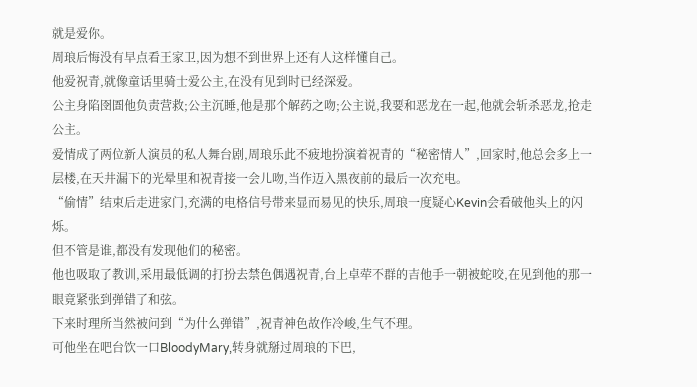就是爱你。
周琅后悔没有早点看王家卫,因为想不到世界上还有人这样懂自己。
他爱祝青,就像童话里骑士爱公主,在没有见到时已经深爱。
公主身陷囹圄他负责营救;公主沉睡,他是那个解药之吻;公主说,我要和恶龙在一起,他就会斩杀恶龙,抢走公主。
爱情成了两位新人演员的私人舞台剧,周琅乐此不疲地扮演着祝青的“秘密情人”,回家时,他总会多上一层楼,在天井漏下的光晕里和祝青接一会儿吻,当作迈入黑夜前的最后一次充电。
“偷情”结束后走进家门,充满的电格信号带来显而易见的快乐,周琅一度疑心Kevin会看破他头上的闪烁。
但不管是谁,都没有发现他们的秘密。
他也吸取了教训,采用最低调的打扮去禁色偶遇祝青,台上卓荦不群的吉他手一朝被蛇咬,在见到他的那一眼竟紧张到弹错了和弦。
下来时理所当然被问到“为什么弹错”,祝青神色故作冷峻,生气不理。
可他坐在吧台饮一口BloodyMary,转身就掰过周琅的下巴,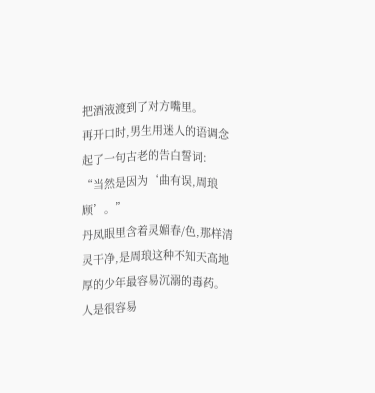把酒液渡到了对方嘴里。
再开口时,男生用迷人的语调念起了一句古老的告白誓词:
“当然是因为‘曲有误,周琅顾’。”
丹凤眼里含着灵媚春/色,那样清灵干净,是周琅这种不知天高地厚的少年最容易沉溺的毒药。
人是很容易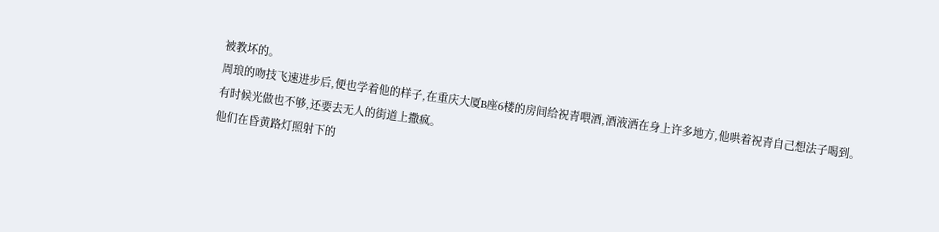被教坏的。
周琅的吻技飞速进步后,便也学着他的样子,在重庆大厦B座6楼的房间给祝青喂酒,酒液洒在身上许多地方,他哄着祝青自己想法子喝到。
有时候光做也不够,还要去无人的街道上撒疯。
他们在昏黄路灯照射下的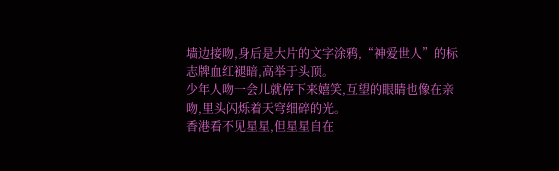墙边接吻,身后是大片的文字涂鸦,“神爱世人”的标志牌血红褪暗,高举于头顶。
少年人吻一会儿就停下来嬉笑,互望的眼睛也像在亲吻,里头闪烁着天穹细碎的光。
香港看不见星星,但星星自在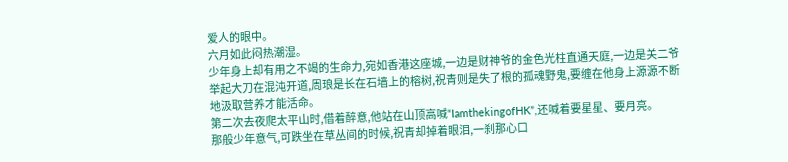爱人的眼中。
六月如此闷热潮湿。
少年身上却有用之不竭的生命力,宛如香港这座城,一边是财神爷的金色光柱直通天庭,一边是关二爷举起大刀在混沌开道,周琅是长在石墙上的榕树,祝青则是失了根的孤魂野鬼,要缠在他身上源源不断地汲取营养才能活命。
第二次去夜爬太平山时,借着醉意,他站在山顶高喊“IamthekingofHK”,还喊着要星星、要月亮。
那般少年意气,可跌坐在草丛间的时候,祝青却掉着眼泪,一刹那心口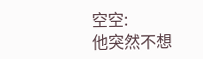空空:
他突然不想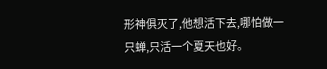形神俱灭了,他想活下去,哪怕做一只蝉,只活一个夏天也好。